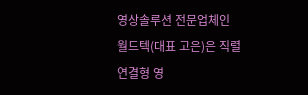영상솔루션 전문업체인 월드텍(대표 고은)은 직렬연결형 영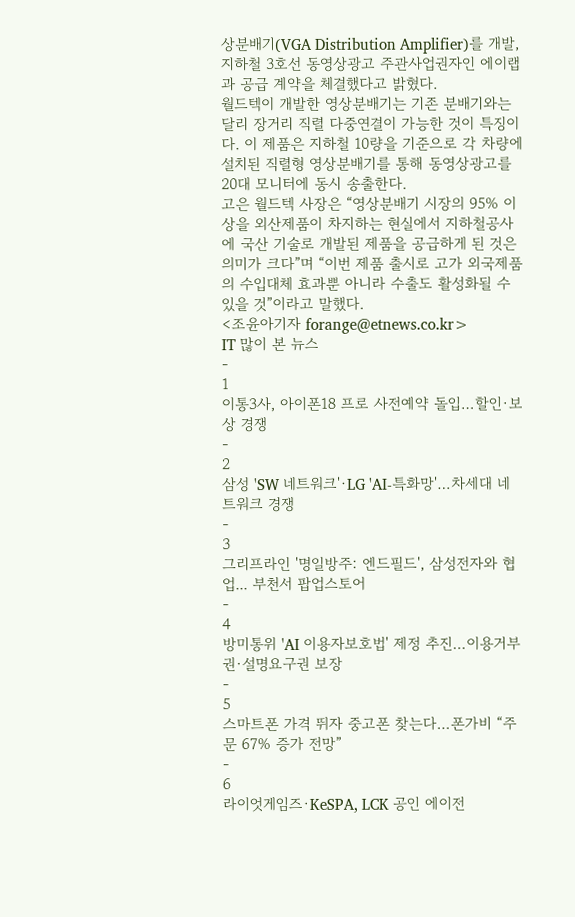상분배기(VGA Distribution Amplifier)를 개발, 지하철 3호선 동영상광고 주관사업권자인 에이랩과 공급 계약을 체결했다고 밝혔다.
월드텍이 개발한 영상분배기는 기존 분배기와는 달리 장거리 직렬 다중연결이 가능한 것이 특징이다. 이 제품은 지하철 10량을 기준으로 각 차량에 설치된 직렬형 영상분배기를 통해 동영상광고를 20대 모니터에 동시 송출한다.
고은 월드텍 사장은 “영상분배기 시장의 95% 이상을 외산제품이 차지하는 현실에서 지하철공사에 국산 기술로 개발된 제품을 공급하게 된 것은 의미가 크다”며 “이번 제품 출시로 고가 외국제품의 수입대체 효과뿐 아니라 수출도 활성화될 수 있을 것”이라고 말했다.
<조윤아기자 forange@etnews.co.kr>
IT 많이 본 뉴스
-
1
이통3사, 아이폰18 프로 사전예약 돌입…할인·보상 경쟁
-
2
삼성 'SW 네트워크'·LG 'AI-특화망'…차세대 네트워크 경쟁
-
3
그리프라인 '명일방주: 엔드필드', 삼성전자와 협업... 부천서 팝업스토어
-
4
방미통위 'AI 이용자보호법' 제정 추진…이용거부권·설명요구권 보장
-
5
스마트폰 가격 뛰자 중고폰 찾는다…폰가비 “주문 67% 증가 전망”
-
6
라이엇게임즈·KeSPA, LCK 공인 에이전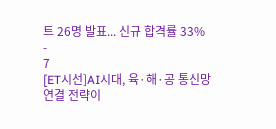트 26명 발표... 신규 합격률 33%
-
7
[ET시선]AI시대, 육·해·공 통신망 연결 전략이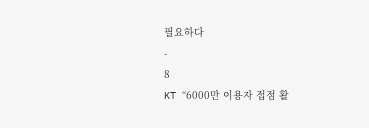필요하다
-
8
KT “6000만 이용자 접점 활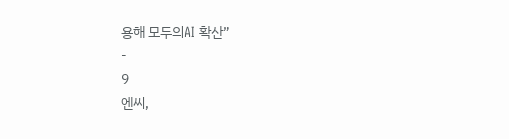용해 모두의AI 확산”
-
9
엔씨,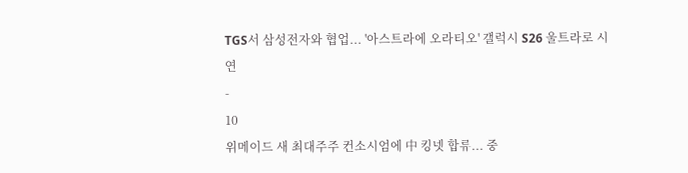TGS서 삼성전자와 협업... '아스트라에 오라티오' 갤럭시 S26 울트라로 시연
-
10
위메이드 새 최대주주 컨소시엄에 中 킹넷 합류... 중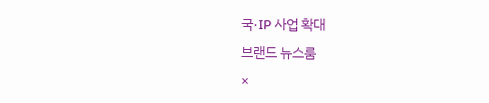국·IP 사업 확대
브랜드 뉴스룸
×